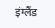इंग्लैंड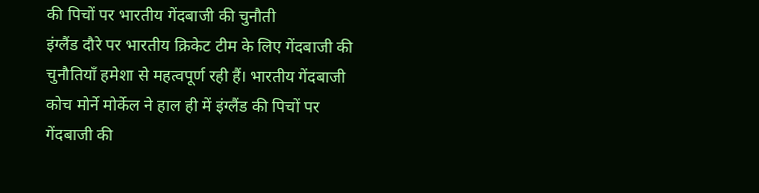की पिचों पर भारतीय गेंदबाजी की चुनौती
इंग्लैंड दौरे पर भारतीय क्रिकेट टीम के लिए गेंदबाजी की चुनौतियाँ हमेशा से महत्वपूर्ण रही हैं। भारतीय गेंदबाजी कोच मोर्ने मोर्केल ने हाल ही में इंग्लैंड की पिचों पर गेंदबाजी की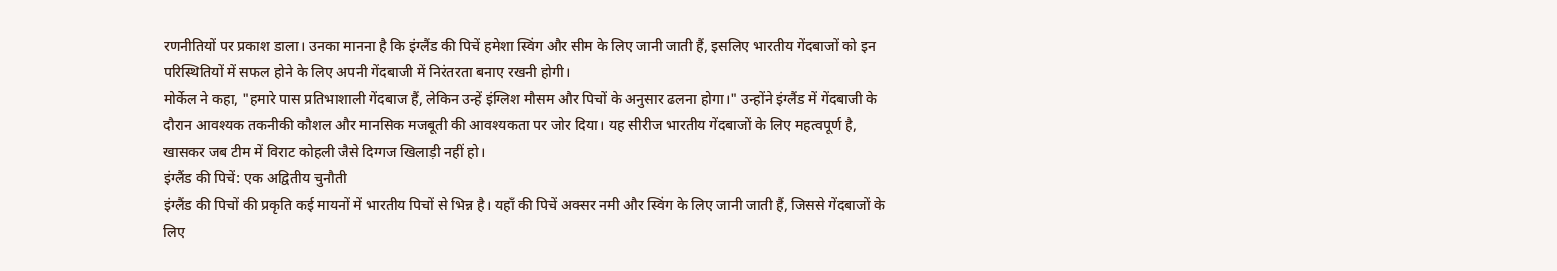रणनीतियों पर प्रकाश डाला। उनका मानना है कि इंग्लैंड की पिचें हमेशा स्विंग और सीम के लिए जानी जाती हैं, इसलिए भारतीय गेंदबाजों को इन परिस्थितियों में सफल होने के लिए अपनी गेंदबाजी में निरंतरता बनाए रखनी होगी।
मोर्केल ने कहा, "हमारे पास प्रतिभाशाली गेंदबाज हैं, लेकिन उन्हें इंग्लिश मौसम और पिचों के अनुसार ढलना होगा।" उन्होंने इंग्लैंड में गेंदबाजी के दौरान आवश्यक तकनीकी कौशल और मानसिक मजबूती की आवश्यकता पर जोर दिया। यह सीरीज भारतीय गेंदबाजों के लिए महत्वपूर्ण है, खासकर जब टीम में विराट कोहली जैसे दिग्गज खिलाड़ी नहीं हो।
इंग्लैंड की पिचें: एक अद्वितीय चुनौती
इंग्लैंड की पिचों की प्रकृति कई मायनों में भारतीय पिचों से भिन्न है। यहाँ की पिचें अक्सर नमी और स्विंग के लिए जानी जाती हैं, जिससे गेंदबाजों के लिए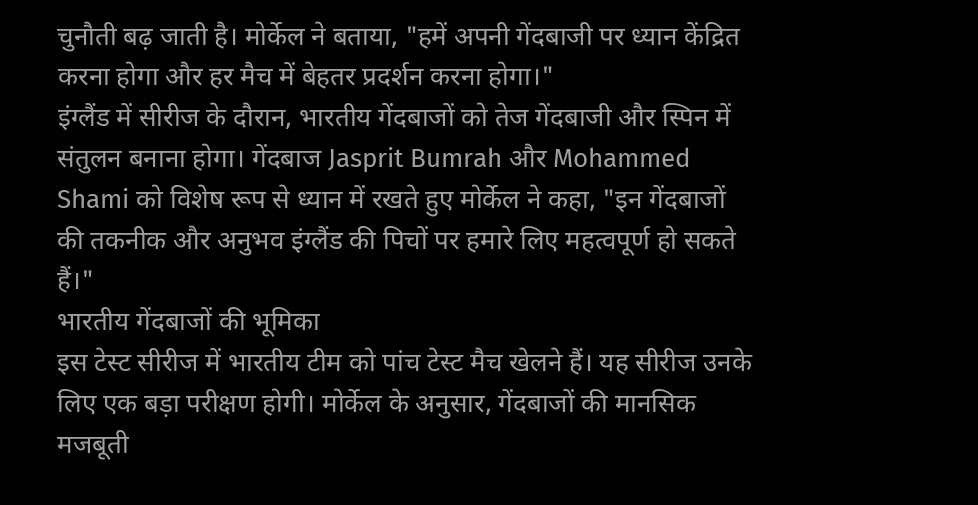चुनौती बढ़ जाती है। मोर्केल ने बताया, "हमें अपनी गेंदबाजी पर ध्यान केंद्रित करना होगा और हर मैच में बेहतर प्रदर्शन करना होगा।"
इंग्लैंड में सीरीज के दौरान, भारतीय गेंदबाजों को तेज गेंदबाजी और स्पिन में संतुलन बनाना होगा। गेंदबाज Jasprit Bumrah और Mohammed Shami को विशेष रूप से ध्यान में रखते हुए मोर्केल ने कहा, "इन गेंदबाजों की तकनीक और अनुभव इंग्लैंड की पिचों पर हमारे लिए महत्वपूर्ण हो सकते हैं।"
भारतीय गेंदबाजों की भूमिका
इस टेस्ट सीरीज में भारतीय टीम को पांच टेस्ट मैच खेलने हैं। यह सीरीज उनके लिए एक बड़ा परीक्षण होगी। मोर्केल के अनुसार, गेंदबाजों की मानसिक मजबूती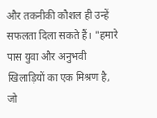और तकनीकी कौशल ही उन्हें सफलता दिला सकते हैं। "हमारे पास युवा और अनुभवी खिलाड़ियों का एक मिश्रण है, जो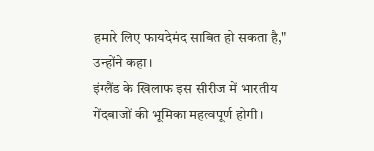हमारे लिए फायदेमंद साबित हो सकता है," उन्होंने कहा।
इंग्लैंड के खिलाफ इस सीरीज में भारतीय गेंदबाजों की भूमिका महत्वपूर्ण होगी।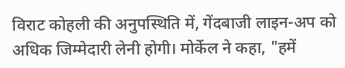विराट कोहली की अनुपस्थिति में, गेंदबाजी लाइन-अप को अधिक जिम्मेदारी लेनी होगी। मोर्केल ने कहा, "हमें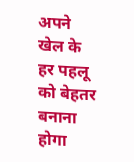अपने खेल के हर पहलू को बेहतर बनाना होगा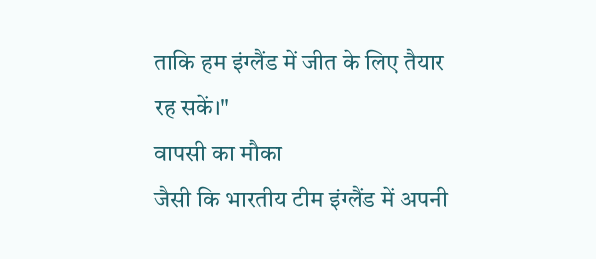ताकि हम इंग्लैंड में जीत के लिए तैयार रह सकें।"
वापसी का मौका
जैसी कि भारतीय टीम इंग्लैंड में अपनी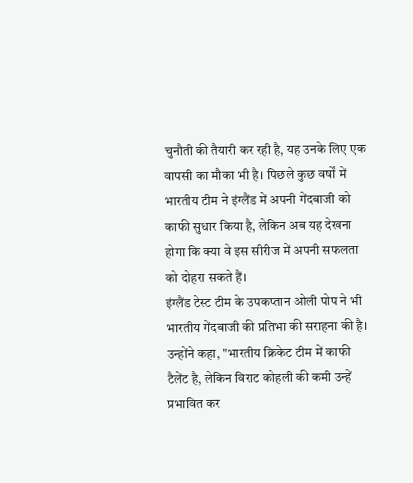चुनौती की तैयारी कर रही है, यह उनके लिए एक वापसी का मौका भी है। पिछले कुछ वर्षों में भारतीय टीम ने इंग्लैंड में अपनी गेंदबाजी को काफी सुधार किया है, लेकिन अब यह देखना होगा कि क्या वे इस सीरीज में अपनी सफलता को दोहरा सकते हैं।
इंग्लैंड टेस्ट टीम के उपकप्तान ओली पोप ने भी भारतीय गेंदबाजी की प्रतिभा की सराहना की है। उन्होंने कहा, "भारतीय क्रिकेट टीम में काफी टैलेंट है, लेकिन विराट कोहली की कमी उन्हें प्रभावित कर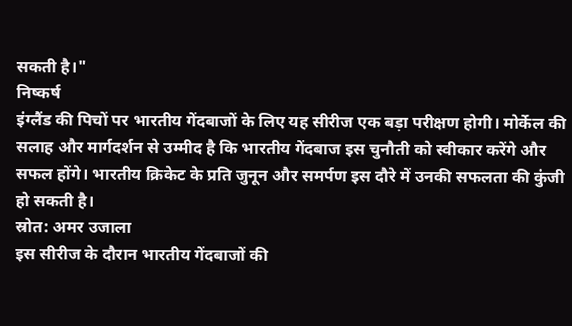सकती है।"
निष्कर्ष
इंग्लैंड की पिचों पर भारतीय गेंदबाजों के लिए यह सीरीज एक बड़ा परीक्षण होगी। मोर्केल की सलाह और मार्गदर्शन से उम्मीद है कि भारतीय गेंदबाज इस चुनौती को स्वीकार करेंगे और सफल होंगे। भारतीय क्रिकेट के प्रति जुनून और समर्पण इस दौरे में उनकी सफलता की कुंजी हो सकती है।
स्रोत: अमर उजाला
इस सीरीज के दौरान भारतीय गेंदबाजों की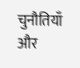चुनौतियाँ और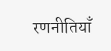रणनीतियाँ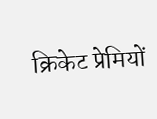क्रिकेट प्रेमियों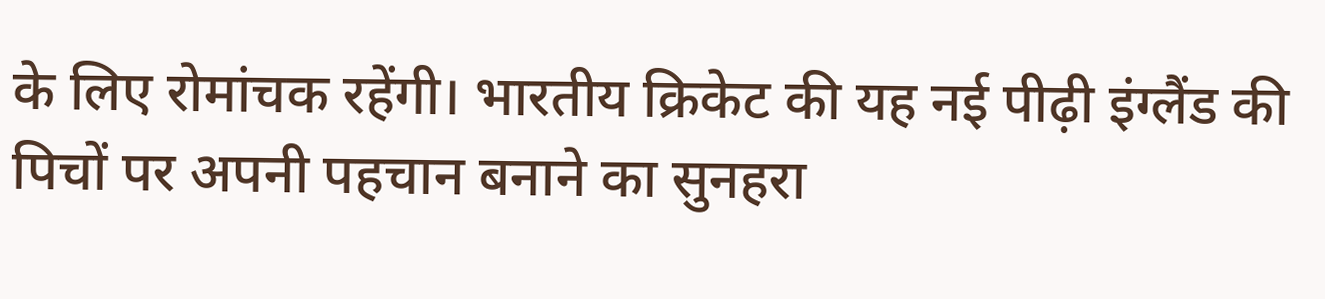के लिए रोमांचक रहेंगी। भारतीय क्रिकेट की यह नई पीढ़ी इंग्लैंड की पिचों पर अपनी पहचान बनाने का सुनहरा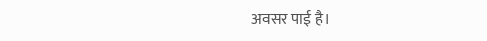अवसर पाई है।